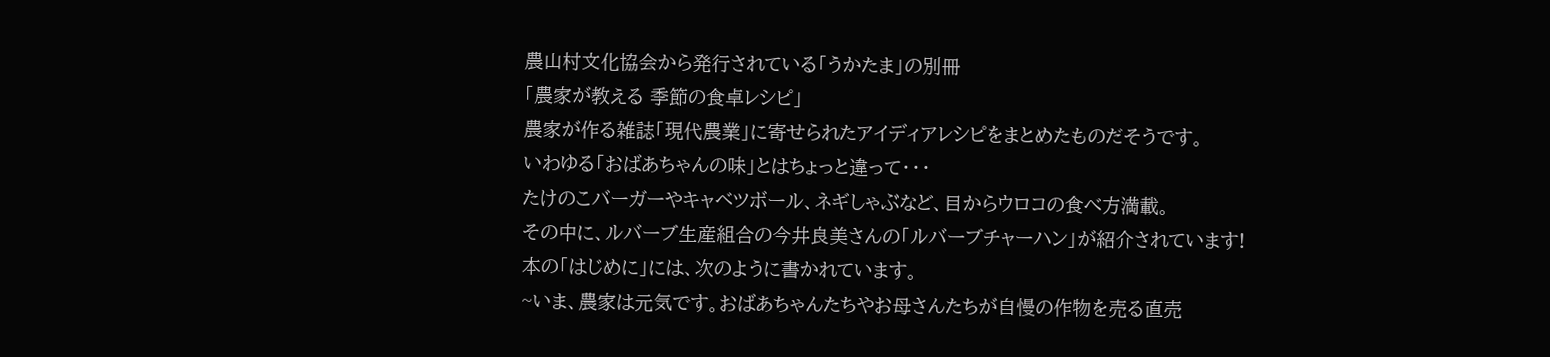農山村文化協会から発行されている「うかたま」の別冊
「農家が教える 季節の食卓レシピ」
農家が作る雑誌「現代農業」に寄せられたアイディアレシピをまとめたものだそうです。
いわゆる「おばあちゃんの味」とはちょっと違って・・・
たけのこバーガーやキャベツボール、ネギしゃぶなど、目からウロコの食べ方満載。
その中に、ルバーブ生産組合の今井良美さんの「ルバーブチャーハン」が紹介されています!
本の「はじめに」には、次のように書かれています。
~いま、農家は元気です。おばあちゃんたちやお母さんたちが自慢の作物を売る直売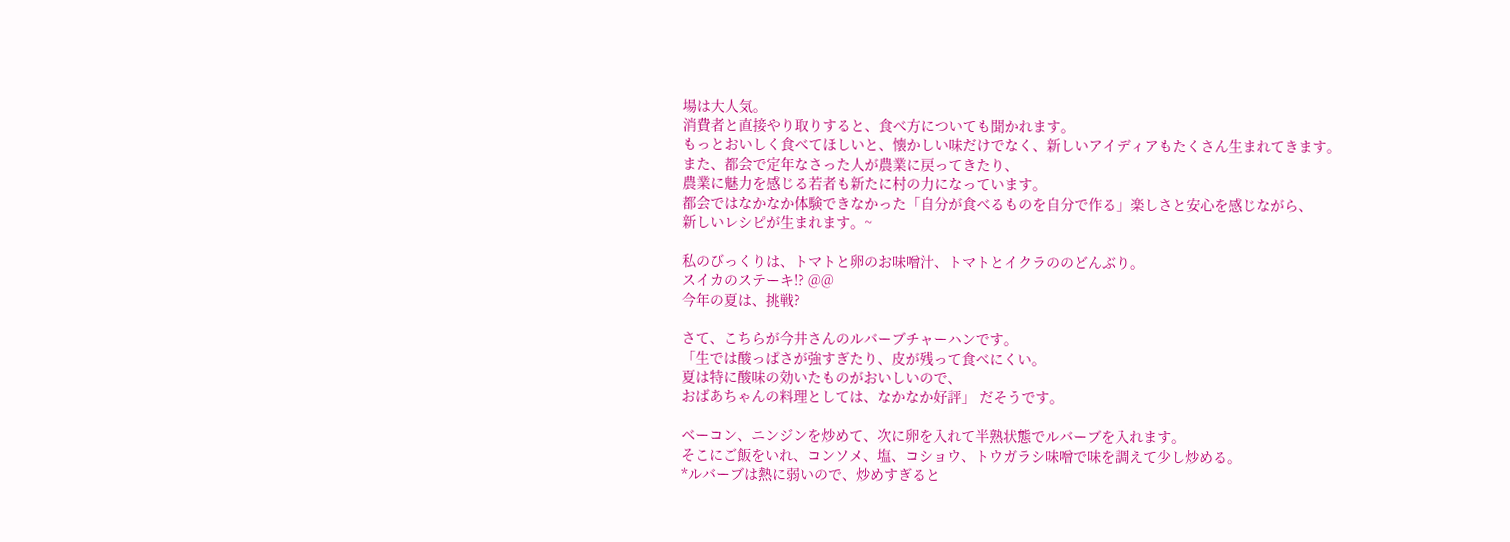場は大人気。
消費者と直接やり取りすると、食べ方についても聞かれます。
もっとおいしく食べてほしいと、懐かしい味だけでなく、新しいアイディアもたくさん生まれてきます。
また、都会で定年なさった人が農業に戻ってきたり、
農業に魅力を感じる若者も新たに村の力になっています。
都会ではなかなか体験できなかった「自分が食べるものを自分で作る」楽しさと安心を感じながら、
新しいレシピが生まれます。~

私のびっくりは、トマトと卵のお味噌汁、トマトとイクラののどんぶり。
スイカのステーキ!? @@
今年の夏は、挑戦?

さて、こちらが今井さんのルバーブチャーハンです。
「生では酸っぱさが強すぎたり、皮が残って食べにくい。
夏は特に酸味の効いたものがおいしいので、
おばあちゃんの料理としては、なかなか好評」 だそうです。

ベーコン、ニンジンを炒めて、次に卵を入れて半熟状態でルバーブを入れます。
そこにご飯をいれ、コンソメ、塩、コショウ、トウガラシ味噌で味を調えて少し炒める。
*ルバーブは熱に弱いので、炒めすぎると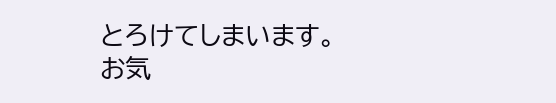とろけてしまいます。
お気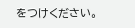をつけください。